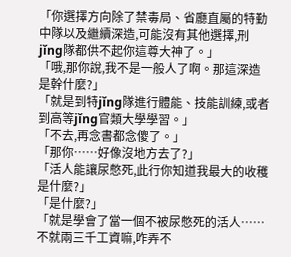「你選擇方向除了禁毒局、省廳直屬的特勤中隊以及繼續深造,可能沒有其他選擇,刑jǐng隊都供不起你這尊大神了。」
「哦,那你說,我不是一般人了啊。那這深造是幹什麼?」
「就是到特jǐng隊進行體能、技能訓練,或者到高等jǐng官類大學學習。」
「不去,再念書都念傻了。」
「那你……好像沒地方去了?」
「活人能讓尿憋死,此行你知道我最大的收穫是什麼?」
「是什麼?」
「就是學會了當一個不被尿憋死的活人……不就兩三千工資嘛,咋弄不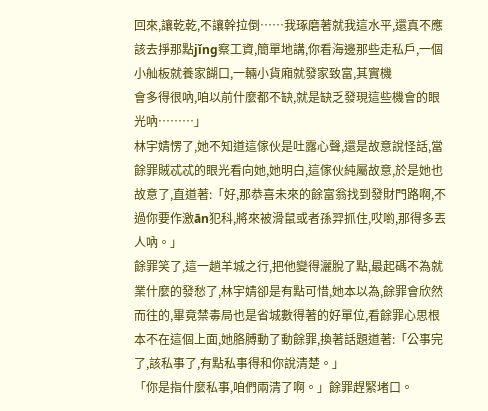回來,讓乾乾,不讓幹拉倒……我琢磨著就我這水平,還真不應該去掙那點jǐng察工資,簡單地講,你看海邊那些走私戶,一個小舢板就養家餬口,一輛小貨廂就發家致富,其實機
會多得很吶,咱以前什麼都不缺,就是缺乏發現這些機會的眼光吶………」
林宇婧愣了,她不知道這傢伙是吐露心聲,還是故意說怪話,當餘罪賊忒忒的眼光看向她,她明白,這傢伙純屬故意,於是她也故意了,直道著:「好,那恭喜未來的餘富翁找到發財門路啊,不過你要作激ān犯科,將來被滑鼠或者孫羿抓住,哎喲,那得多丟人吶。」
餘罪笑了,這一趟羊城之行,把他變得灑脫了點,最起碼不為就業什麼的發愁了,林宇婧卻是有點可惜,她本以為,餘罪會欣然而往的,畢竟禁毒局也是省城數得著的好單位,看餘罪心思根本不在這個上面,她胳膊動了動餘罪,換著話題道著:「公事完了,該私事了,有點私事得和你說清楚。」
「你是指什麼私事,咱們兩清了啊。」餘罪趕緊堵口。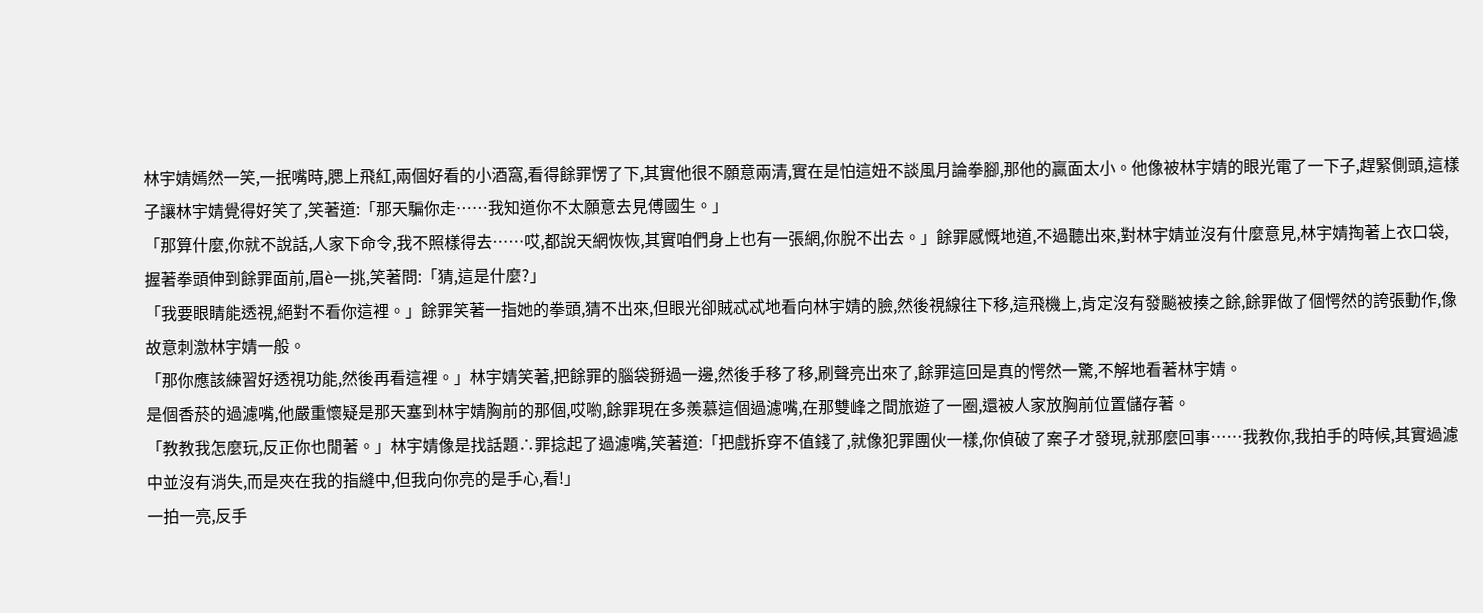林宇婧嫣然一笑,一抿嘴時,腮上飛紅,兩個好看的小酒窩,看得餘罪愣了下,其實他很不願意兩清,實在是怕這妞不談風月論拳腳,那他的贏面太小。他像被林宇婧的眼光電了一下子,趕緊側頭,這樣子讓林宇婧覺得好笑了,笑著道:「那天騙你走……我知道你不太願意去見傅國生。」
「那算什麼,你就不說話,人家下命令,我不照樣得去……哎,都說天網恢恢,其實咱們身上也有一張網,你脫不出去。」餘罪感慨地道,不過聽出來,對林宇婧並沒有什麼意見,林宇婧掏著上衣口袋,握著拳頭伸到餘罪面前,眉è一挑,笑著問:「猜,這是什麼?」
「我要眼睛能透視,絕對不看你這裡。」餘罪笑著一指她的拳頭,猜不出來,但眼光卻賊忒忒地看向林宇婧的臉,然後視線往下移,這飛機上,肯定沒有發飈被揍之餘,餘罪做了個愕然的誇張動作,像故意刺激林宇婧一般。
「那你應該練習好透視功能,然後再看這裡。」林宇婧笑著,把餘罪的腦袋掰過一邊,然後手移了移,刷聲亮出來了,餘罪這回是真的愕然一驚,不解地看著林宇婧。
是個香菸的過濾嘴,他嚴重懷疑是那天塞到林宇婧胸前的那個,哎喲,餘罪現在多羨慕這個過濾嘴,在那雙峰之間旅遊了一圈,還被人家放胸前位置儲存著。
「教教我怎麼玩,反正你也閒著。」林宇婧像是找話題∴罪捻起了過濾嘴,笑著道:「把戲拆穿不值錢了,就像犯罪團伙一樣,你偵破了案子才發現,就那麼回事……我教你,我拍手的時候,其實過濾中並沒有消失,而是夾在我的指縫中,但我向你亮的是手心,看!」
一拍一亮,反手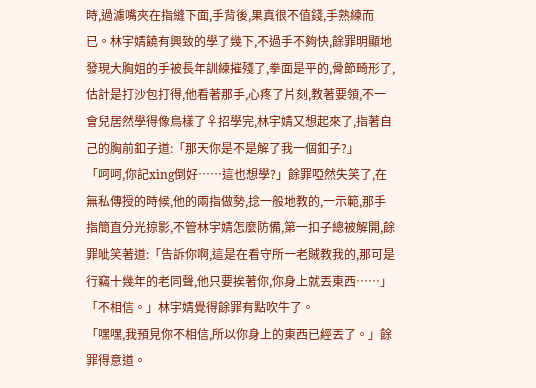時,過濾嘴夾在指縫下面,手背後,果真很不值錢,手熟練而已。林宇婧饒有興致的學了幾下,不過手不夠快,餘罪明顯地發現大胸姐的手被長年訓練摧殘了,拳面是平的,骨節畸形了,估計是打沙包打得,他看著那手,心疼了片刻,教著要領,不一會兒居然學得像鳥樣了♀招學完,林宇婧又想起來了,指著自己的胸前釦子道:「那天你是不是解了我一個釦子?」
「呵呵,你記xìng倒好……這也想學?」餘罪啞然失笑了,在無私傳授的時候,他的兩指做勢,捻一般地教的,一示範,那手指簡直分光掠影,不管林宇婧怎麼防備,第一扣子總被解開,餘罪呲笑著道:「告訴你啊,這是在看守所一老賊教我的,那可是行竊十幾年的老同聲,他只要挨著你,你身上就丟東西……」
「不相信。」林宇婧覺得餘罪有點吹牛了。
「嘿嘿,我預見你不相信,所以你身上的東西已經丟了。」餘罪得意道。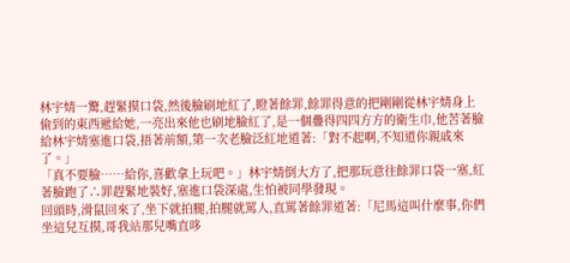林宇婧一驚,趕緊摸口袋,然後臉刷地紅了,瞪著餘罪,餘罪得意的把剛剛從林宇婧身上偷到的東西遞給她,一亮出來他也刷地臉紅了,是一個疊得四四方方的衛生巾,他苦著臉給林宇婧塞進口袋,捂著前額,第一次老臉泛紅地道著:「對不起啊,不知道你親戚來了。」
「真不要臉……給你,喜歡拿上玩吧。」林宇婧倒大方了,把那玩意往餘罪口袋一塞,紅著臉跑了∴罪趕緊地裝好,塞進口袋深處,生怕被同學發現。
回頭時,滑鼠回來了,坐下就拍腿,拍腿就罵人,直罵著餘罪道著:「尼馬這叫什麼事,你們坐這兒互摸,哥我站那兒嘴直哆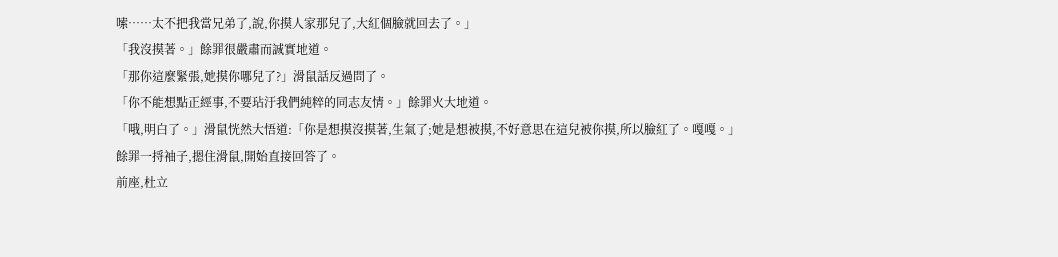嗦……太不把我當兄弟了,說,你摸人家那兒了,大紅個臉就回去了。」
「我沒摸著。」餘罪很嚴肅而誠實地道。
「那你這麼緊張,她摸你哪兒了?」滑鼠話反過問了。
「你不能想點正經事,不要玷汙我們純粹的同志友情。」餘罪火大地道。
「哦,明白了。」滑鼠恍然大悟道:「你是想摸沒摸著,生氣了;她是想被摸,不好意思在這兒被你摸,所以臉紅了。嘎嘎。」
餘罪一捋袖子,摁住滑鼠,開始直接回答了。
前座,杜立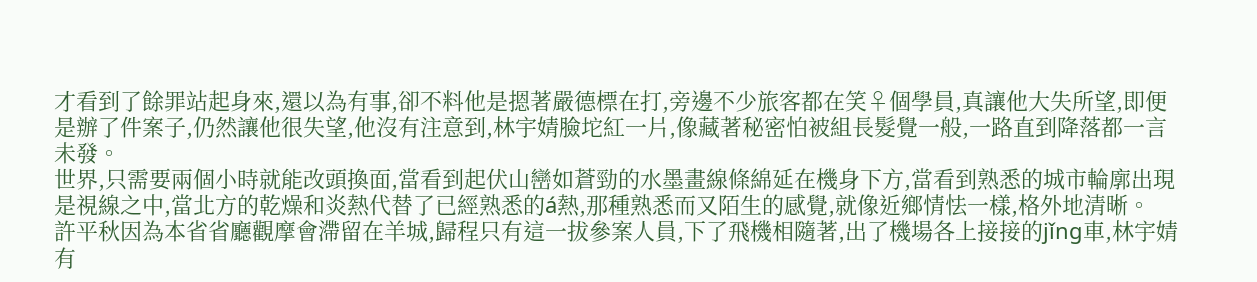才看到了餘罪站起身來,還以為有事,卻不料他是摁著嚴德標在打,旁邊不少旅客都在笑♀個學員,真讓他大失所望,即便是辦了件案子,仍然讓他很失望,他沒有注意到,林宇婧臉坨紅一片,像藏著秘密怕被組長髮覺一般,一路直到降落都一言未發。
世界,只需要兩個小時就能改頭換面,當看到起伏山巒如蒼勁的水墨畫線條綿延在機身下方,當看到熟悉的城市輪廓出現是視線之中,當北方的乾燥和炎熱代替了已經熟悉的á熱,那種熟悉而又陌生的感覺,就像近鄉情怯一樣,格外地清晰。
許平秋因為本省省廳觀摩會滯留在羊城,歸程只有這一拔參案人員,下了飛機相隨著,出了機場各上接接的jǐng車,林宇婧有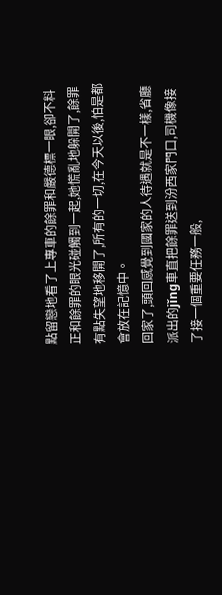點留戀地看了上專車的餘罪和嚴德標一眼,卻不料正和餘罪的眼光碰觸到一起,她慌亂地躲開了,餘罪有點失望地移開了,所有的一切,在今天以後,怕是都會放在記憶中。
回家了,頭回感覺到國家的人待遇就是不一樣,省廳派出的jǐng車直把餘罪送到汾西家門口,司機像接了接一個重要任務一般,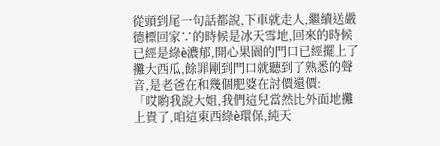從頭到尾一句話都說,下車就走人,繼續送嚴德標回家∵的時候是冰天雪地,回來的時候已經是綠è濃郁,開心果園的門口已經擺上了攤大西瓜,餘罪剛到門口就聽到了熟悉的聲音,是老爸在和幾個肥婆在討價還價:
「哎喲我說大姐,我們這兒當然比外面地攤上貴了,咱這東西綠è環保,純天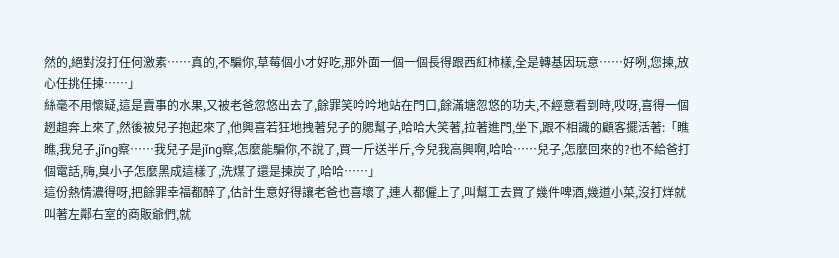然的,絕對沒打任何激素……真的,不騙你,草莓個小才好吃,那外面一個一個長得跟西紅柿樣,全是轉基因玩意……好咧,您揀,放心任挑任揀……」
絲毫不用懷疑,這是賣事的水果,又被老爸忽悠出去了,餘罪笑吟吟地站在門口,餘滿塘忽悠的功夫,不經意看到時,哎呀,喜得一個趔趄奔上來了,然後被兒子抱起來了,他興喜若狂地拽著兒子的腮幫子,哈哈大笑著,拉著進門,坐下,跟不相識的顧客擺活著:「瞧瞧,我兒子,jǐng察……我兒子是jǐng察,怎麼能騙你,不說了,買一斤送半斤,今兒我高興啊,哈哈……兒子,怎麼回來的?也不給爸打個電話,嗨,臭小子怎麼黑成這樣了,洗煤了還是揀炭了,哈哈……」
這份熱情濃得呀,把餘罪幸福都醉了,估計生意好得讓老爸也喜壞了,連人都僱上了,叫幫工去買了幾件啤酒,幾道小菜,沒打烊就叫著左鄰右室的商販爺們,就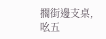擱街邊支桌,吆五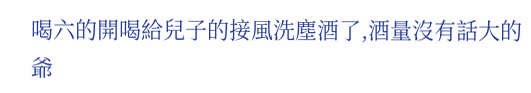喝六的開喝給兒子的接風洗塵酒了,酒量沒有話大的爺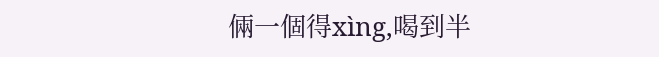倆一個得xìng,喝到半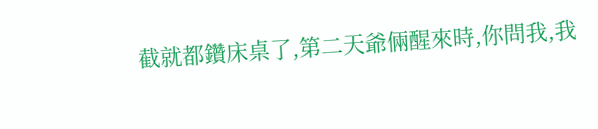截就都鑽床桌了,第二天爺倆醒來時,你問我,我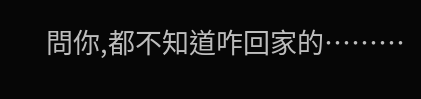問你,都不知道咋回家的………